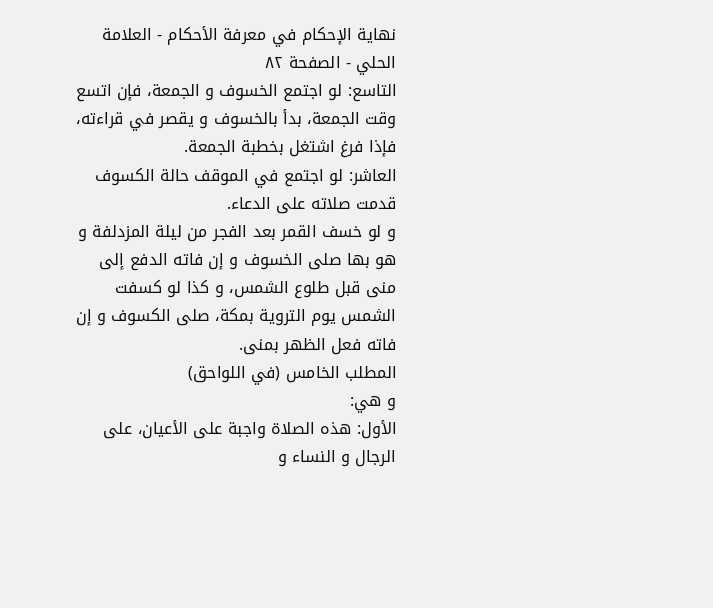نهاية الإحكام في معرفة الأحكام - العلامة الحلي - الصفحة ٨٢
التاسع: لو اجتمع الخسوف و الجمعة، فإن اتسع وقت الجمعة، بدأ بالخسوف و يقصر في قراءته، فإذا فرغ اشتغل بخطبة الجمعة.
العاشر: لو اجتمع في الموقف حالة الكسوف قدمت صلاته على الدعاء.
و لو خسف القمر بعد الفجر من ليلة المزدلفة و هو بها صلى الخسوف و إن فاته الدفع إلى منى قبل طلوع الشمس، و كذا لو كسفت الشمس يوم التروية بمكة، صلى الكسوف و إن فاته فعل الظهر بمنى.
المطلب الخامس (في اللواحق)
و هي:
الأول: هذه الصلاة واجبة على الأعيان، على الرجال و النساء و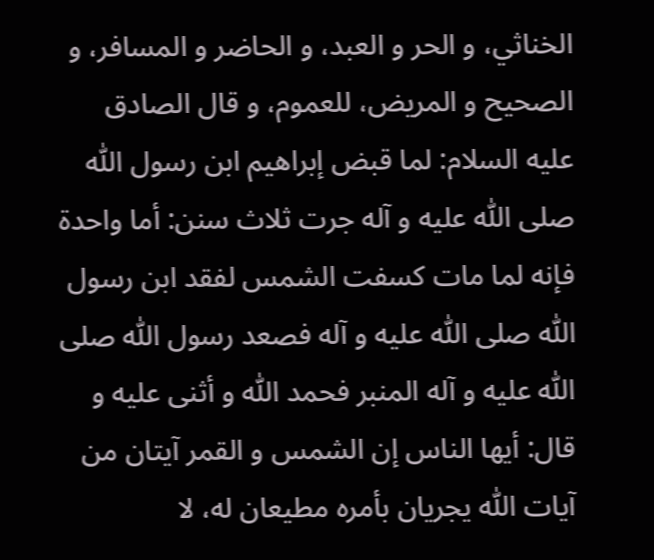الخناثي، و الحر و العبد، و الحاضر و المسافر، و الصحيح و المريض، للعموم، و قال الصادق عليه السلام: لما قبض إبراهيم ابن رسول اللّٰه صلى اللّٰه عليه و آله جرت ثلاث سنن: أما واحدة فإنه لما مات كسفت الشمس لفقد ابن رسول اللّٰه صلى اللّٰه عليه و آله فصعد رسول اللّٰه صلى اللّٰه عليه و آله المنبر فحمد اللّٰه و أثنى عليه و قال: أيها الناس إن الشمس و القمر آيتان من آيات اللّٰه يجريان بأمره مطيعان له، لا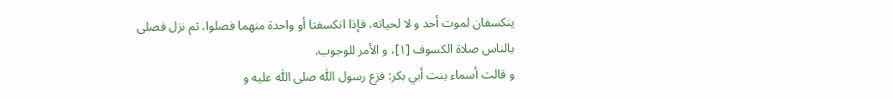ينكسفان لموت أحد و لا لحياته، فإذا انكسفتا أو واحدة منهما فصلوا، ثم نزل فصلى بالناس صلاة الكسوف [١]، و الأمر للوجوب.
و قالت أسماء بنت أبي بكر: فزع رسول اللّٰه صلى اللّٰه عليه و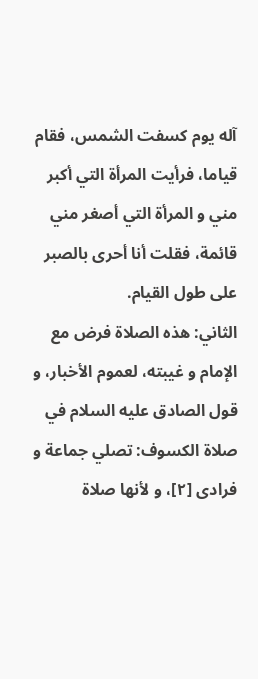آله يوم كسفت الشمس، فقام قياما، فرأيت المرأة التي أكبر مني و المرأة التي أصغر مني قائمة، فقلت أنا أحرى بالصبر على طول القيام.
الثاني: هذه الصلاة فرض مع الإمام و غيبته، لعموم الأخبار، و قول الصادق عليه السلام في صلاة الكسوف: تصلي جماعة و فرادى [٢]، و لأنها صلاة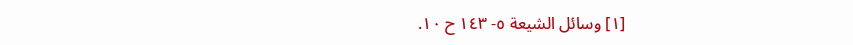[١] وسائل الشيعة ٥- ١٤٣ ح ١٠.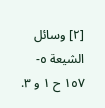[٢] وسائل الشيعة ٥- ١٥٧ ح ١ و ٣.